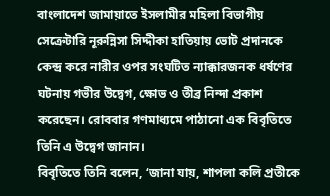বাংলাদেশ জামায়াতে ইসলামীর মহিলা বিভাগীয় সেক্রেটারি নূরুন্নিসা সিদ্দীকা হাতিয়ায় ভোট প্রদানকে কেন্দ্র করে নারীর ওপর সংঘটিত ন্যাক্কারজনক ধর্ষণের ঘটনায় গভীর উদ্বেগ, ক্ষোভ ও তীব্র নিন্দা প্রকাশ করেছেন। রোববার গণমাধ্যমে পাঠানো এক বিবৃতিতে তিনি এ উদ্বেগ জানান।
বিবৃতিতে তিনি বলেন, ‘জানা যায়, শাপলা কলি প্রতীকে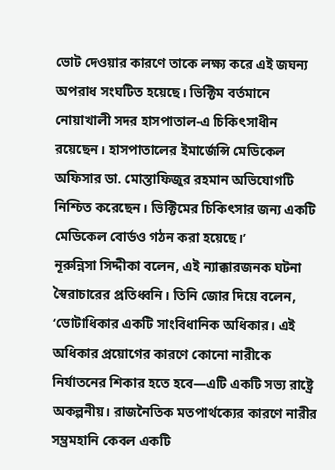ভোট দেওয়ার কারণে তাকে লক্ষ্য করে এই জঘন্য অপরাধ সংঘটিত হয়েছে। ভিক্টিম বর্তমানে নোয়াখালী সদর হাসপাতাল-এ চিকিৎসাধীন রয়েছেন। হাসপাতালের ইমার্জেন্সি মেডিকেল অফিসার ডা. মোস্তাফিজুর রহমান অভিযোগটি নিশ্চিত করেছেন। ভিক্টিমের চিকিৎসার জন্য একটি মেডিকেল বোর্ডও গঠন করা হয়েছে।’
নূরুন্নিসা সিদ্দীকা বলেন, এই ন্যাক্কারজনক ঘটনা স্বৈরাচারের প্রতিধ্বনি। তিনি জোর দিয়ে বলেন, ‘ভোটাধিকার একটি সাংবিধানিক অধিকার। এই অধিকার প্রয়োগের কারণে কোনো নারীকে নির্যাতনের শিকার হতে হবে—এটি একটি সভ্য রাষ্ট্রে অকল্পনীয়। রাজনৈতিক মতপার্থক্যের কারণে নারীর সম্ভ্রমহানি কেবল একটি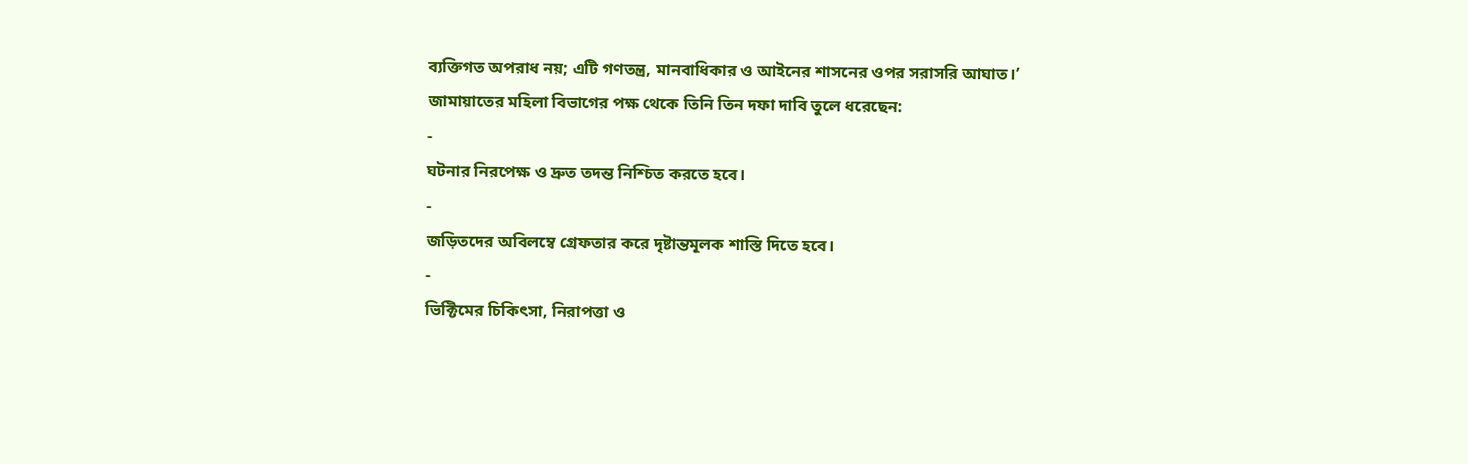ব্যক্তিগত অপরাধ নয়; এটি গণতন্ত্র, মানবাধিকার ও আইনের শাসনের ওপর সরাসরি আঘাত।’
জামায়াতের মহিলা বিভাগের পক্ষ থেকে তিনি তিন দফা দাবি তুলে ধরেছেন:
-
ঘটনার নিরপেক্ষ ও দ্রুত তদন্ত নিশ্চিত করতে হবে।
-
জড়িতদের অবিলম্বে গ্রেফতার করে দৃষ্টান্তমূলক শাস্তি দিতে হবে।
-
ভিক্টিমের চিকিৎসা, নিরাপত্তা ও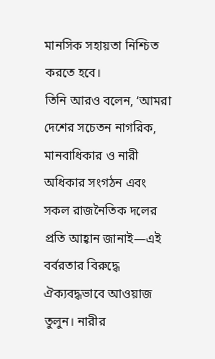মানসিক সহায়তা নিশ্চিত করতে হবে।
তিনি আরও বলেন, ‘আমরা দেশের সচেতন নাগরিক, মানবাধিকার ও নারী অধিকার সংগঠন এবং সকল রাজনৈতিক দলের প্রতি আহ্বান জানাই—এই বর্বরতার বিরুদ্ধে ঐক্যবদ্ধভাবে আওয়াজ তুলুন। নারীর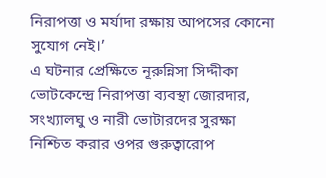নিরাপত্তা ও মর্যাদা রক্ষায় আপসের কোনো সুযোগ নেই।’
এ ঘটনার প্রেক্ষিতে নূরুন্নিসা সিদ্দীকা ভোটকেন্দ্রে নিরাপত্তা ব্যবস্থা জোরদার, সংখ্যালঘু ও নারী ভোটারদের সুরক্ষা নিশ্চিত করার ওপর গুরুত্বারোপ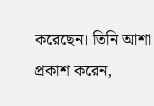করেছেন। তিনি আশা প্রকাশ করেন,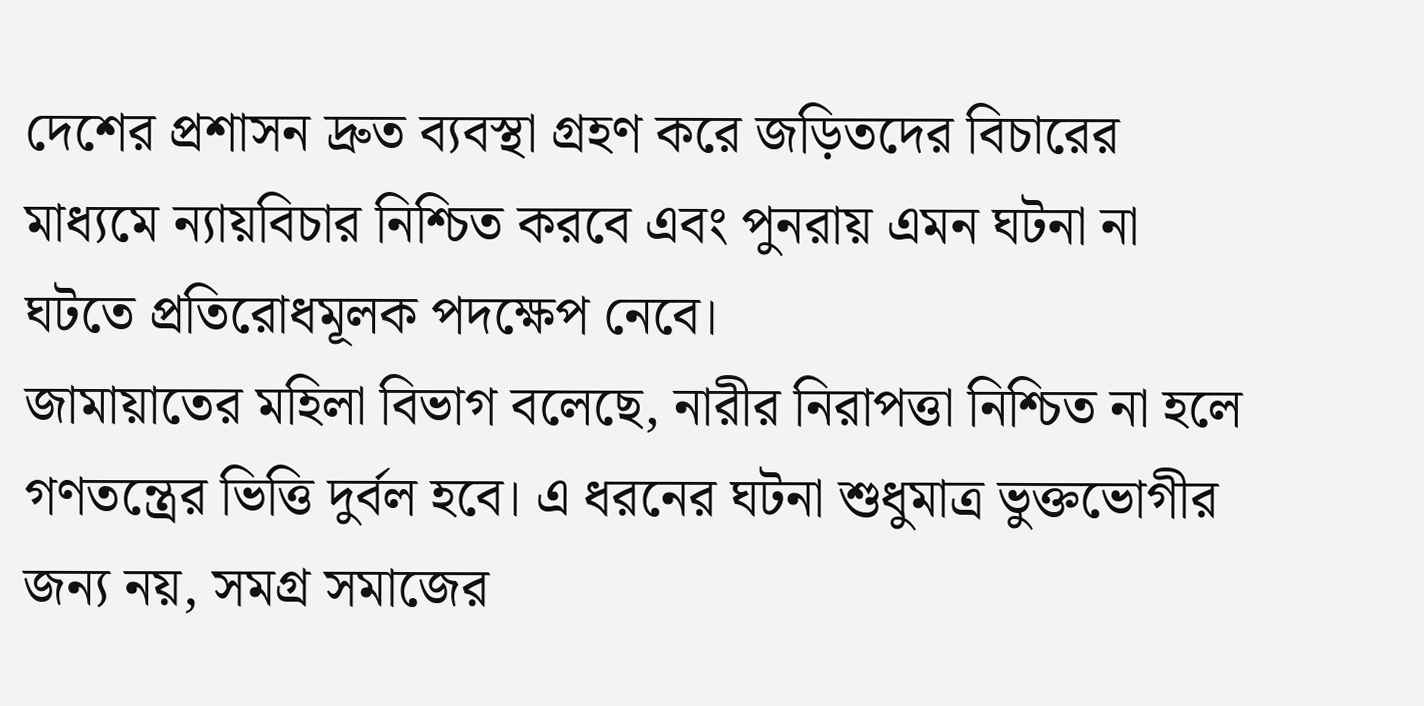দেশের প্রশাসন দ্রুত ব্যবস্থা গ্রহণ করে জড়িতদের বিচারের মাধ্যমে ন্যায়বিচার নিশ্চিত করবে এবং পুনরায় এমন ঘটনা না ঘটতে প্রতিরোধমূলক পদক্ষেপ নেবে।
জামায়াতের মহিলা বিভাগ বলেছে, নারীর নিরাপত্তা নিশ্চিত না হলে গণতন্ত্রের ভিত্তি দুর্বল হবে। এ ধরনের ঘটনা শুধুমাত্র ভুক্তভোগীর জন্য নয়, সমগ্র সমাজের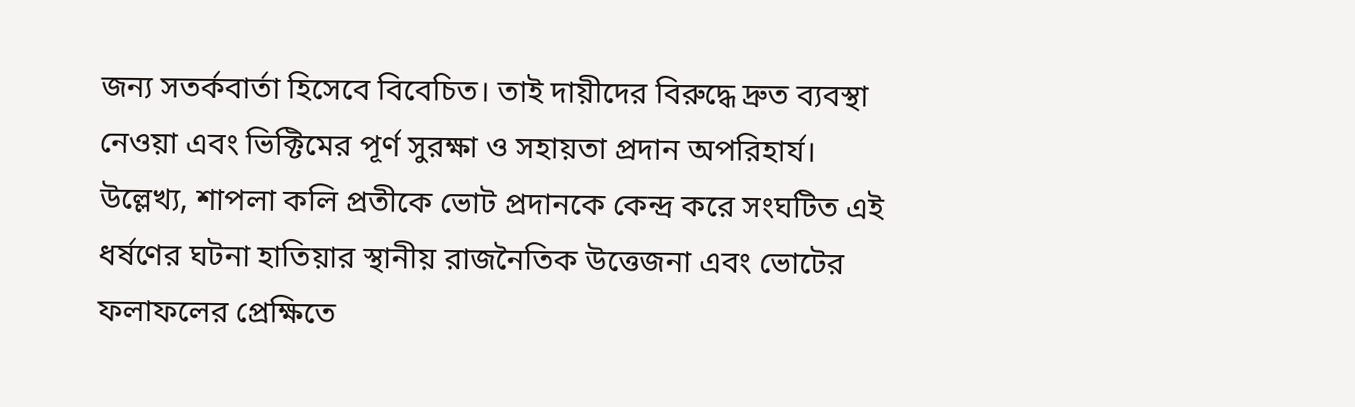জন্য সতর্কবার্তা হিসেবে বিবেচিত। তাই দায়ীদের বিরুদ্ধে দ্রুত ব্যবস্থা নেওয়া এবং ভিক্টিমের পূর্ণ সুরক্ষা ও সহায়তা প্রদান অপরিহার্য।
উল্লেখ্য, শাপলা কলি প্রতীকে ভোট প্রদানকে কেন্দ্র করে সংঘটিত এই ধর্ষণের ঘটনা হাতিয়ার স্থানীয় রাজনৈতিক উত্তেজনা এবং ভোটের ফলাফলের প্রেক্ষিতে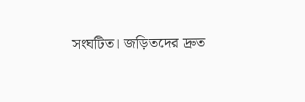সংঘটিত। জড়িতদের দ্রুত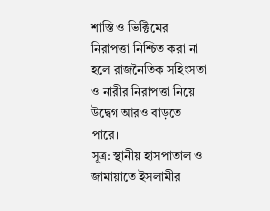শাস্তি ও ভিক্টিমের নিরাপত্তা নিশ্চিত করা না হলে রাজনৈতিক সহিংসতা ও নারীর নিরাপত্তা নিয়ে উদ্বেগ আরও বাড়তে পারে।
সূত্র: স্থানীয় হাসপাতাল ও জামায়াতে ইসলামীর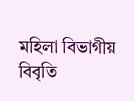মহিলা বিভাগীয় বিবৃতি